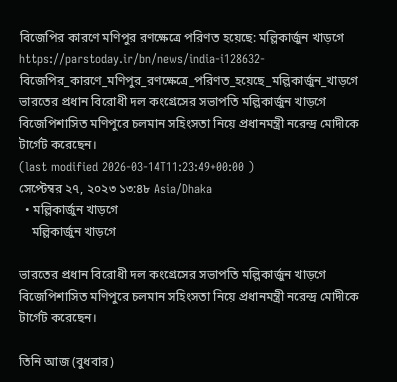বিজেপির কারণে মণিপুর রণক্ষেত্রে পরিণত হয়েছে: মল্লিকার্জুন খাড়গে
https://parstoday.ir/bn/news/india-i128632-বিজেপির_কারণে_মণিপুর_রণক্ষেত্রে_পরিণত_হয়েছে_মল্লিকার্জুন_খাড়গে
ভারতের প্রধান বিরোধী দল কংগ্রেসের সভাপতি মল্লিকার্জুন খাড়গে বিজেপিশাসিত মণিপুরে চলমান সহিংসতা নিয়ে প্রধানমন্ত্রী নরেন্দ্র মোদীকে টার্গেট করেছেন।
(last modified 2026-03-14T11:23:49+00:00 )
সেপ্টেম্বর ২৭, ২০২৩ ১৩:৪৮ Asia/Dhaka
  • মল্লিকার্জুন খাড়গে
    মল্লিকার্জুন খাড়গে

ভারতের প্রধান বিরোধী দল কংগ্রেসের সভাপতি মল্লিকার্জুন খাড়গে বিজেপিশাসিত মণিপুরে চলমান সহিংসতা নিয়ে প্রধানমন্ত্রী নরেন্দ্র মোদীকে টার্গেট করেছেন।

তিনি আজ (বুধবার)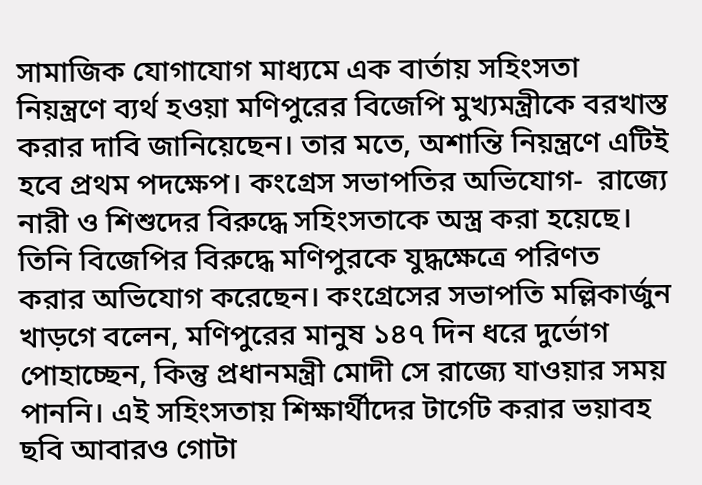সামাজিক যোগাযোগ মাধ্যমে এক বার্তায় সহিংসতা নিয়ন্ত্রণে ব্যর্থ হওয়া মণিপুরের বিজেপি মুখ্যমন্ত্রীকে বরখাস্ত করার দাবি জানিয়েছেন। তার মতে, অশান্তি নিয়ন্ত্রণে এটিই হবে প্রথম পদক্ষেপ। কংগ্রেস সভাপতির অভিযোগ-  রাজ্যে নারী ও শিশুদের বিরুদ্ধে সহিংসতাকে অস্ত্র করা হয়েছে। তিনি বিজেপির বিরুদ্ধে মণিপুরকে যুদ্ধক্ষেত্রে পরিণত করার অভিযোগ করেছেন। কংগ্রেসের সভাপতি মল্লিকার্জুন খাড়গে বলেন, মণিপুরের মানুষ ১৪৭ দিন ধরে দুর্ভোগ পোহাচ্ছেন, কিন্তু প্রধানমন্ত্রী মোদী সে রাজ্যে যাওয়ার সময় পাননি। এই সহিংসতায় শিক্ষার্থীদের টার্গেট করার ভয়াবহ ছবি আবারও গোটা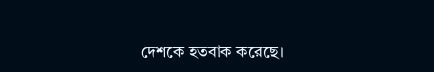দেশকে হতবাক করেছে।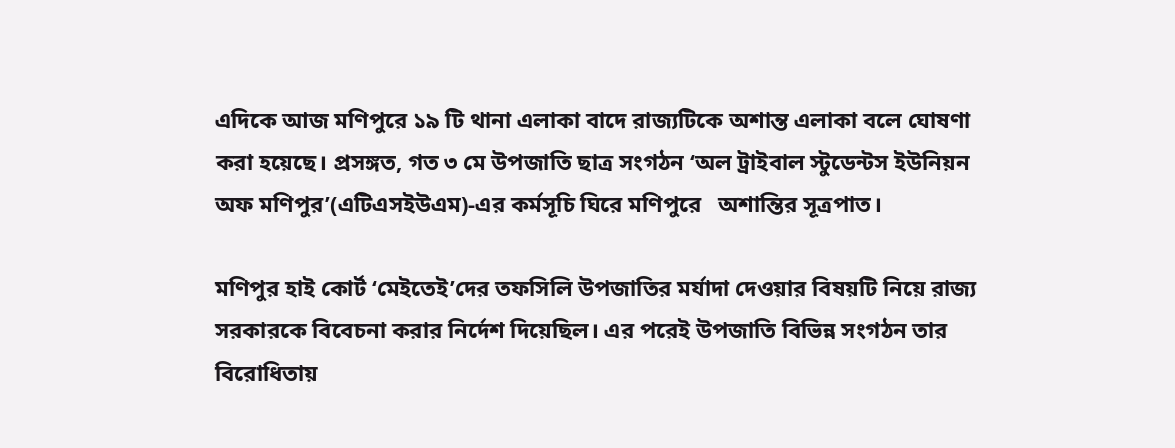এদিকে আজ মণিপুরে ১৯ টি থানা এলাকা বাদে রাজ্যটিকে অশান্ত এলাকা বলে ঘোষণা করা হয়েছে। প্রসঙ্গত, গত ৩ মে উপজাতি ছাত্র সংগঠন ‘অল ট্রাইবাল স্টুডেন্টস ইউনিয়ন অফ মণিপুর’(এটিএসইউএম)-এর কর্মসূচি ঘিরে মণিপুরে   অশান্তির সূত্রপাত।

মণিপুর হাই কোর্ট ‘মেইতেই’দের তফসিলি উপজাতির মর্যাদা দেওয়ার বিষয়টি নিয়ে রাজ্য সরকারকে বিবেচনা করার নির্দেশ দিয়েছিল। এর পরেই উপজাতি বিভিন্ন সংগঠন তার বিরোধিতায়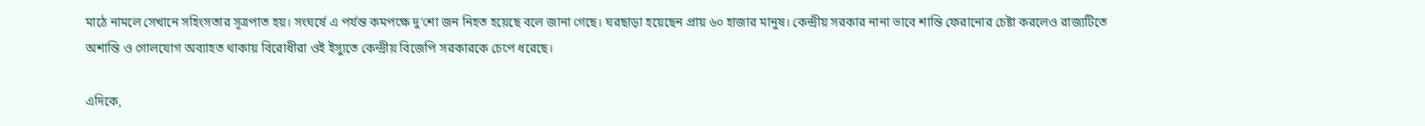মাঠে নামলে সেখানে সহিংসতার সূত্রপাত হয়। সংঘর্ষে এ পর্যন্ত কমপক্ষে দু’শো জন নিহত হয়েছে বলে জানা গেছে। ঘরছাড়া হয়েছেন প্রায় ৬০ হাজার মানুষ। কেন্দ্রীয় সরকার নানা ভাবে শান্তি ফেরানোর চেষ্টা করলেও রাজ্যটিতে অশান্তি ও গোলযোগ অব্যাহত থাকায় বিরোধীরা ওই ইস্যুতে কেন্দ্রীয় বিজেপি সরকারকে চেপে ধরেছে।

এদিকে,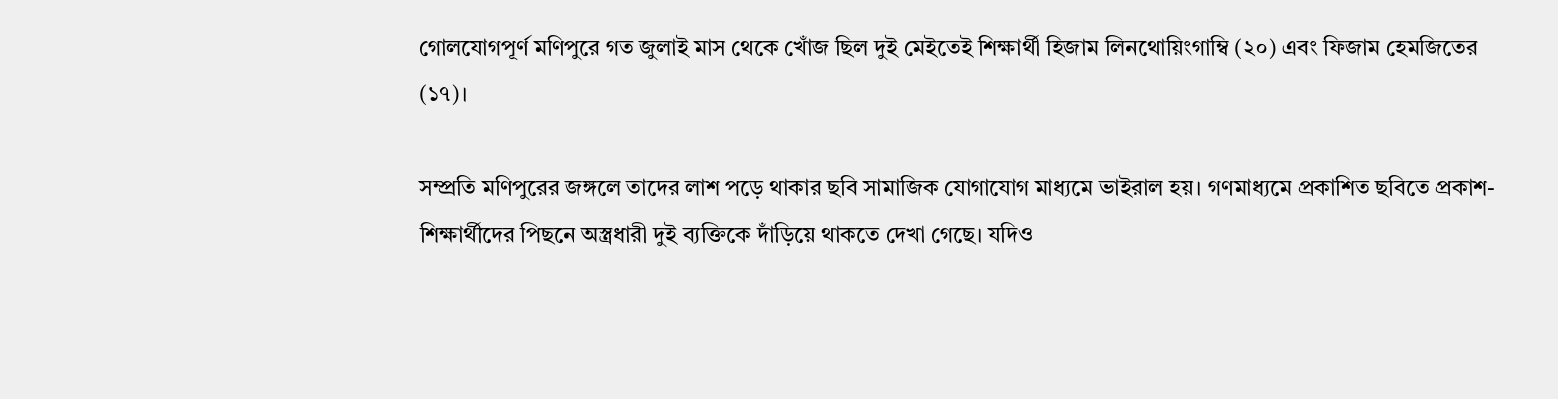গোলযোগপূর্ণ মণিপুরে গত জুলাই মাস থেকে খোঁজ ছিল দুই মেইতেই শিক্ষার্থী হিজাম লিনথোয়িংগাম্বি (২০) এবং ফিজাম হেমজিতের (১৭)।

সম্প্রতি মণিপুরের জঙ্গলে তাদের লাশ পড়ে থাকার ছবি সামাজিক যোগাযোগ মাধ্যমে ভাইরাল হয়। গণমাধ্যমে প্রকাশিত ছবিতে প্রকাশ- শিক্ষার্থীদের পিছনে অস্ত্রধারী দুই ব্যক্তিকে দাঁড়িয়ে থাকতে দেখা গেছে। যদিও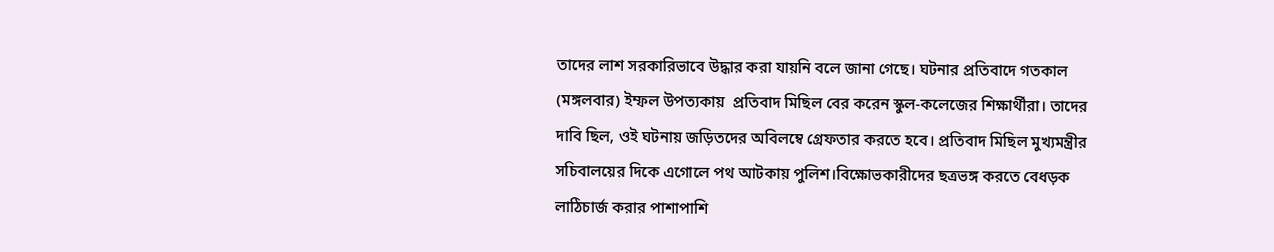তাদের লাশ সরকারিভাবে উদ্ধার করা যায়নি বলে জানা গেছে। ঘটনার প্রতিবাদে গতকাল (মঙ্গলবার) ইম্ফল উপত্যকায়  প্রতিবাদ মিছিল বের করেন স্কুল-কলেজের শিক্ষার্থীরা। তাদের দাবি ছিল, ওই ঘটনায় জড়িতদের অবিলম্বে গ্রেফতার করতে হবে। প্রতিবাদ মিছিল মুখ্যমন্ত্রীর সচিবালয়ের দিকে এগোলে পথ আটকায় পুলিশ।বিক্ষোভকারীদের ছত্রভঙ্গ করতে বেধড়ক লাঠিচার্জ করার পাশাপাশি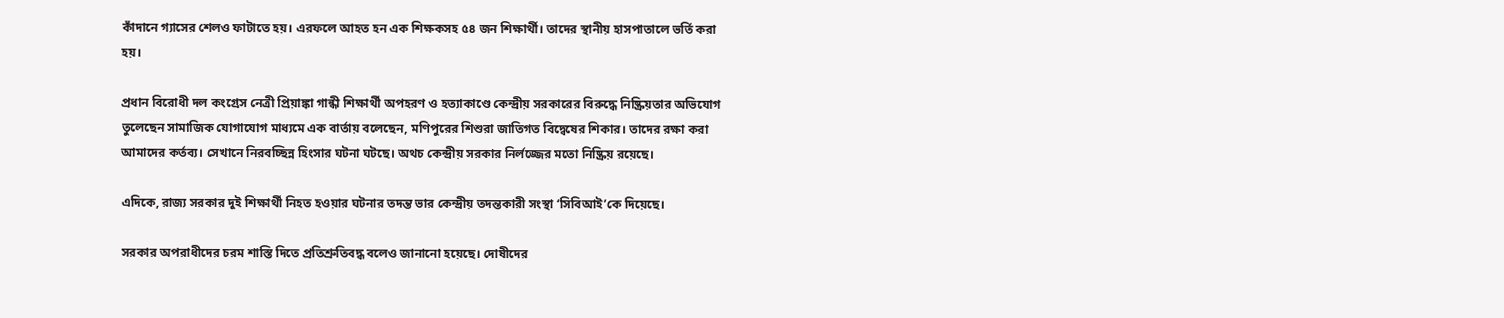কাঁদানে গ্যাসের শেলও ফাটাতে হয়। এরফলে আহত হন এক শিক্ষকসহ ৫৪ জন শিক্ষার্থী। তাদের স্থানীয় হাসপাতালে ভর্তি করা হয়।

প্রধান বিরোধী দল কংগ্রেস নেত্রী প্রিয়াঙ্কা গান্ধী শিক্ষার্থী অপহরণ ও হত্যাকাণ্ডে কেন্দ্রীয় সরকারের বিরুদ্ধে নিষ্ক্রিয়তার অভিযোগ তুলেছেন সামাজিক যোগাযোগ মাধ্যমে এক বার্তায় বলেছেন, মণিপুরের শিশুরা জাতিগত বিদ্বেষের শিকার। তাদের রক্ষা করা আমাদের কর্তব্য। সেখানে নিরবচ্ছিন্ন হিংসার ঘটনা ঘটছে। অথচ কেন্দ্রীয় সরকার নির্লজ্জের মতো নিষ্ক্রিয় রয়েছে।

এদিকে, রাজ্য সরকার দুই শিক্ষার্থী নিহত হওয়ার ঘটনার তদন্ত ভার কেন্দ্রীয় তদন্তকারী সংস্থা ‘সিবিআই’কে দিয়েছে।

সরকার অপরাধীদের চরম শাস্তি দিতে প্রতিশ্রুতিবদ্ধ বলেও জানানো হয়েছে। দোষীদের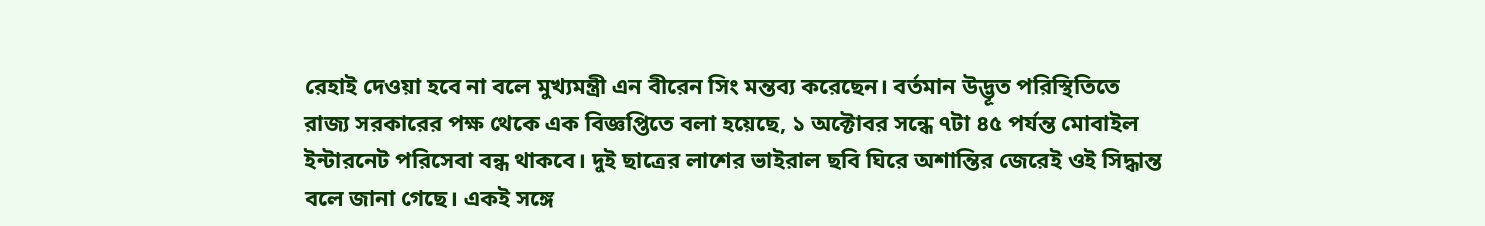রেহাই দেওয়া হবে না বলে মুখ্যমন্ত্রী এন বীরেন সিং মন্তব্য করেছেন। বর্তমান উদ্ভূত পরিস্থিতিতে রাজ্য সরকারের পক্ষ থেকে এক বিজ্ঞপ্তিতে বলা হয়েছে, ১ অক্টোবর সন্ধে ৭টা ৪৫ পর্যন্ত মোবাইল ইন্টারনেট পরিসেবা বন্ধ থাকবে। দুই ছাত্রের লাশের ভাইরাল ছবি ঘিরে অশান্তির জেরেই ওই সিদ্ধান্ত বলে জানা গেছে। একই সঙ্গে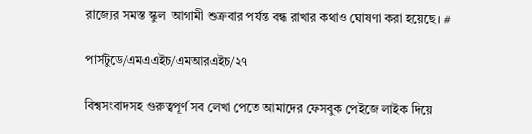রাজ্যের সমস্ত স্কুল  আগামী শুক্রবার পর্যন্ত বন্ধ রাখার কথাও ঘোষণা করা হয়েছে। #

পার্সটুডে/এমএএইচ/এমআরএইচ/২৭

বিশ্বসংবাদসহ গুরুত্বপূর্ণ সব লেখা পেতে আমাদের ফেসবুক পেইজে লাইক দিয়ে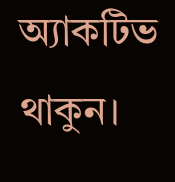অ্যাকটিভ থাকুন।